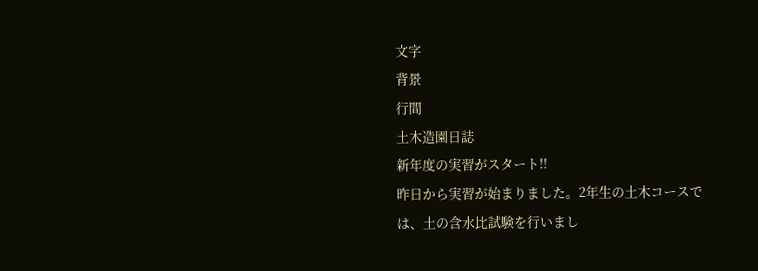文字
背景
行間
土木造園日誌
新年度の実習がスタート!!
昨日から実習が始まりました。2年生の土木コースでは、土の含水比試験を行いまし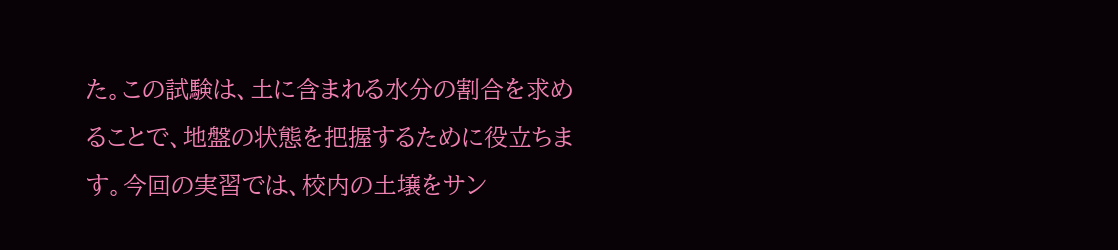た。この試験は、土に含まれる水分の割合を求めることで、地盤の状態を把握するために役立ちます。今回の実習では、校内の土壌をサン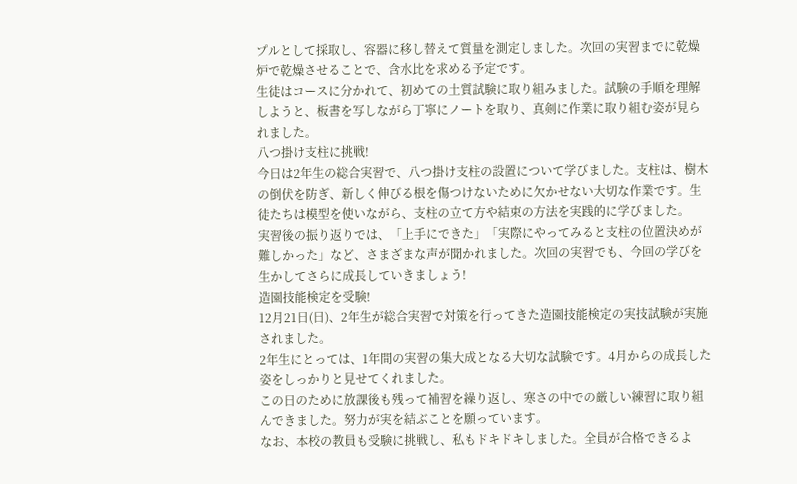プルとして採取し、容器に移し替えて質量を測定しました。次回の実習までに乾燥炉で乾燥させることで、含水比を求める予定です。
生徒はコースに分かれて、初めての土質試験に取り組みました。試験の手順を理解しようと、板書を写しながら丁寧にノートを取り、真剣に作業に取り組む姿が見られました。
八つ掛け支柱に挑戦!
今日は2年生の総合実習で、八つ掛け支柱の設置について学びました。支柱は、樹木の倒伏を防ぎ、新しく伸びる根を傷つけないために欠かせない大切な作業です。生徒たちは模型を使いながら、支柱の立て方や結束の方法を実践的に学びました。
実習後の振り返りでは、「上手にできた」「実際にやってみると支柱の位置決めが難しかった」など、さまざまな声が聞かれました。次回の実習でも、今回の学びを生かしてさらに成長していきましょう!
造園技能検定を受験!
12月21日(日)、2年生が総合実習で対策を行ってきた造園技能検定の実技試験が実施されました。
2年生にとっては、1年間の実習の集大成となる大切な試験です。4月からの成長した姿をしっかりと見せてくれました。
この日のために放課後も残って補習を繰り返し、寒さの中での厳しい練習に取り組んできました。努力が実を結ぶことを願っています。
なお、本校の教員も受験に挑戦し、私もドキドキしました。全員が合格できるよ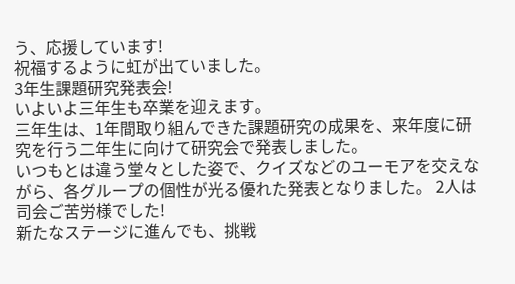う、応援しています!
祝福するように虹が出ていました。
3年生課題研究発表会!
いよいよ三年生も卒業を迎えます。
三年生は、1年間取り組んできた課題研究の成果を、来年度に研究を行う二年生に向けて研究会で発表しました。
いつもとは違う堂々とした姿で、クイズなどのユーモアを交えながら、各グループの個性が光る優れた発表となりました。 2人は司会ご苦労様でした!
新たなステージに進んでも、挑戦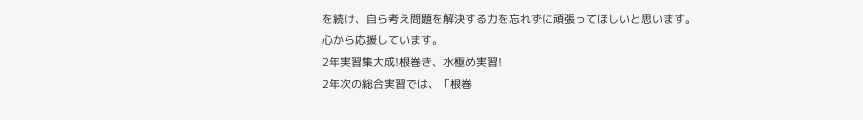を続け、自ら考え問題を解決する力を忘れずに頑張ってほしいと思います。
心から応援しています。
2年実習集大成!根巻き、水極め実習!
2年次の総合実習では、「根巻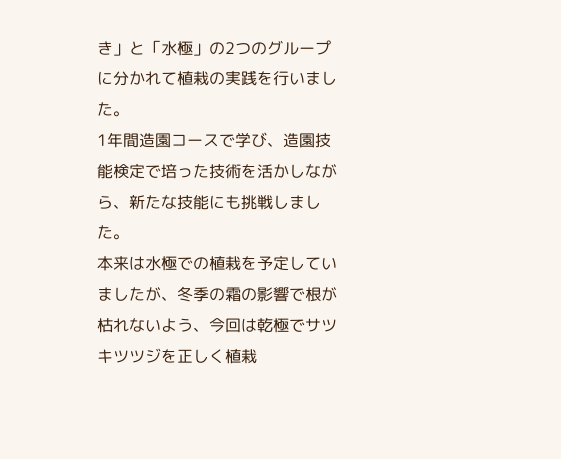き」と「水極」の2つのグループに分かれて植栽の実践を行いました。
1年間造園コースで学び、造園技能検定で培った技術を活かしながら、新たな技能にも挑戦しました。
本来は水極での植栽を予定していましたが、冬季の霜の影響で根が枯れないよう、今回は乾極でサツキツツジを正しく植栽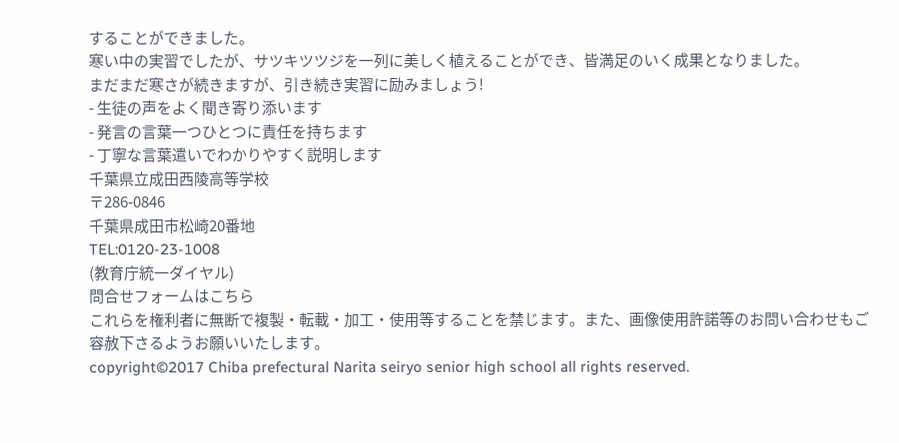することができました。
寒い中の実習でしたが、サツキツツジを一列に美しく植えることができ、皆満足のいく成果となりました。
まだまだ寒さが続きますが、引き続き実習に励みましょう!
- 生徒の声をよく聞き寄り添います
- 発言の言葉一つひとつに責任を持ちます
- 丁寧な言葉遣いでわかりやすく説明します
千葉県立成田西陵高等学校
〒286-0846
千葉県成田市松崎20番地
TEL:0120-23-1008
(教育庁統一ダイヤル)
問合せフォームはこちら
これらを権利者に無断で複製・転載・加工・使用等することを禁じます。また、画像使用許諾等のお問い合わせもご容赦下さるようお願いいたします。
copyright©2017 Chiba prefectural Narita seiryo senior high school all rights reserved.